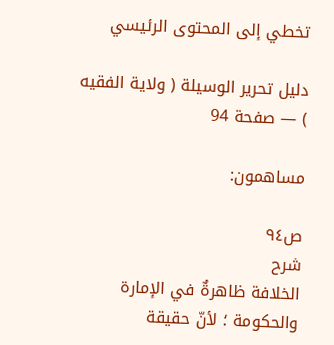تخطي إلى المحتوى الرئيسي

دليل تحرير الوسيلة ( ولاية الفقيه ) — صفحة 94

مساهمون:

ص٩٤
شرح
الخلافة ظاهرةٌ في الإمارة والحكومة ؛ لأنّ حقيقة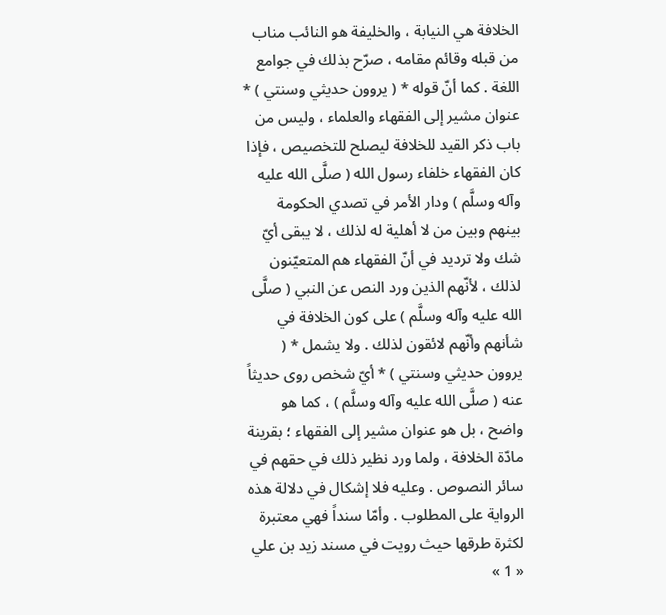الخلافة هي النيابة ، والخليفة هو النائب مناب من قبله وقائم مقامه ، صرّح بذلك في جوامع اللغة . كما أنّ قوله * ( يروون حديثي وسنتي ) * عنوان مشير إلى الفقهاء والعلماء ، وليس من باب ذكر القيد للخلافة ليصلح للتخصيص ، فإذا كان الفقهاء خلفاء رسول الله ( صلَّى الله عليه وآله وسلَّم ) ودار الأمر في تصدي الحكومة بينهم وبين من لا أهلية له لذلك ، لا يبقى أيّ شك ولا ترديد في أنّ الفقهاء هم المتعيّنون لذلك ، لأنّهم الذين ورد النص عن النبي ( صلَّى الله عليه وآله وسلَّم ) على كون الخلافة في شأنهم وأنّهم لائقون لذلك . ولا يشمل * ( يروون حديثي وسنتي ) * أيّ شخص روى حديثاً عنه ( صلَّى الله عليه وآله وسلَّم ) ، كما هو واضح ، بل هو عنوان مشير إلى الفقهاء ؛ بقرينة مادّة الخلافة ، ولما ورد نظير ذلك في حقهم في سائر النصوص . وعليه فلا إشكال في دلالة هذه الرواية على المطلوب . وأمّا سنداً فهي معتبرة لكثرة طرقها حيث رويت في مسند زيد بن علي « 1 »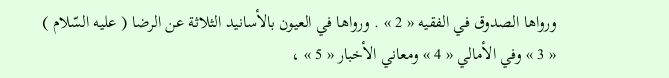ورواها الصدوق في الفقيه « 2 » . ورواها في العيون بالأسانيد الثلاثة عن الرضا ( عليه السّلام ) « 3 » وفي الأمالي « 4 » ومعاني الأخبار « 5 » ،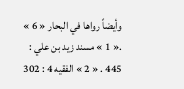وأيضاً رواها في البحار « 6 » .« 1 » مسند زيد بن علي : 445 . « 2 » الفقيه 4 : 302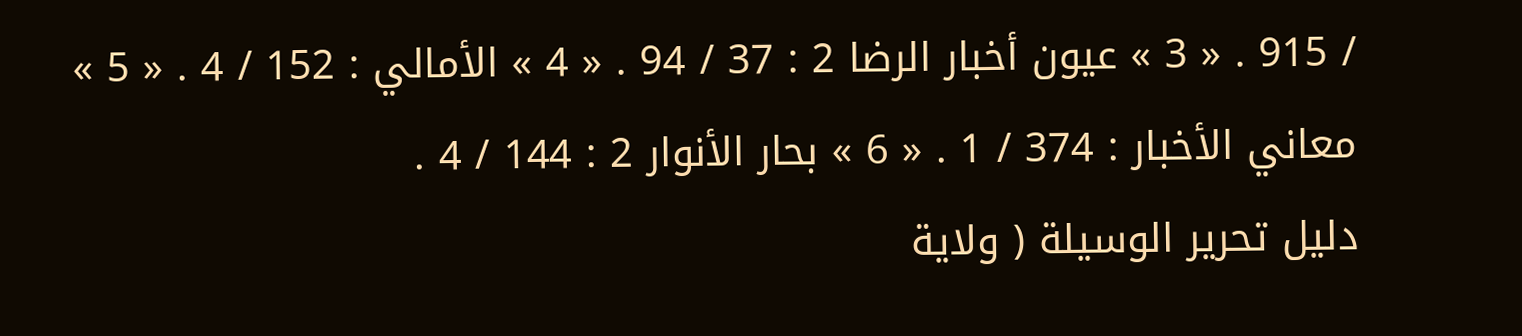/ 915 . « 3 » عيون أخبار الرضا 2 : 37 / 94 . « 4 » الأمالي : 152 / 4 . « 5 » معاني الأخبار : 374 / 1 . « 6 » بحار الأنوار 2 : 144 / 4 .
دليل تحرير الوسيلة ( ولاية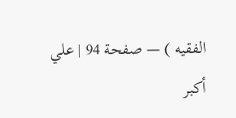الفقيه ) — صفحة 94 | علي أكبر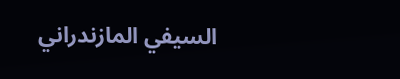السيفي المازندراني